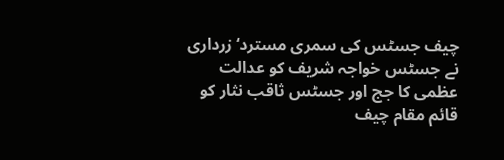چیف جسٹس کی سمری مسترد‘ زرداری نے جسٹس خواجہ شریف کو عدالت عظمی کا جج اور جسٹس ثاقب نثار کو قائم مقام چیف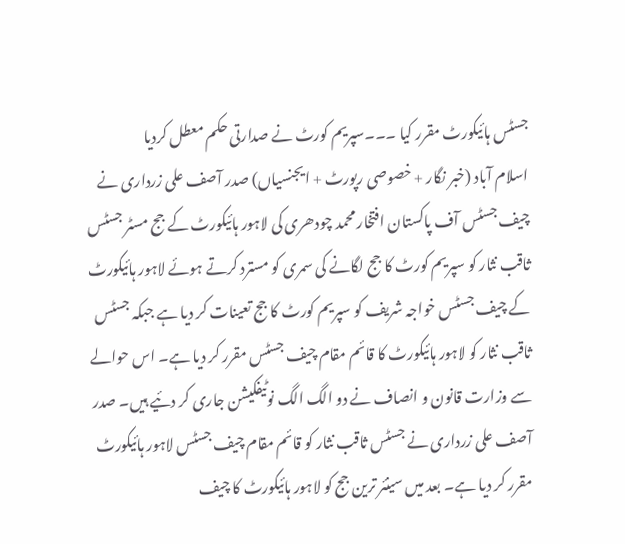جسٹس ہائیکورٹ مقرر کیا ۔۔۔سپریم کورٹ نے صدارتی حکم معطل کردیا
اسلام آباد (خبر نگار + خصوصی رپورٹ + ایجنسیاں) صدر آصف علی زرداری نے چیف جسٹس آف پاکستان افتخار محمد چودھری کی لاہور ہائیکورٹ کے جج مسٹر جسٹس ثاقب نثار کو سپریم کورٹ کا جج لگانے کی سمری کو مسترد کرتے ہوئے لاہور ہائیکورٹ کے چیف جسٹس خواجہ شریف کو سپریم کورٹ کا جج تعینات کر دیا ہے جبکہ جسٹس ثاقب نثار کو لاہور ہائیکورٹ کا قائم مقام چیف جسٹس مقرر کر دیا ہے۔ اس حوالے سے وزارت قانون و انصاف نے دو الگ الگ نوٹیفکیشن جاری کر دئیے ہیں۔ صدر آصف علی زرداری نے جسٹس ثاقب نثار کو قائم مقام چیف جسٹس لاہور ہائیکورٹ مقرر کر دیا ہے۔ بعد میں سینئر ترین جج کو لاہور ہائیکورٹ کا چیف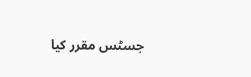جسٹس مقرر کیا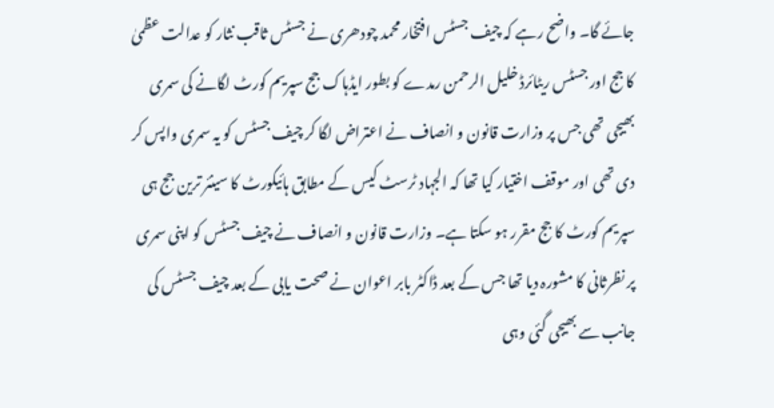جائے گا۔ واضح رہے کہ چیف جسٹس افتخار محمد چودھری نے جسٹس ثاقب نثار کو عدالت عظمیٰ کا جج اور جسٹس ریٹائرڈ خلیل الرحمن رمدے کو بطور ایڈہاک جج سپریم کورٹ لگانے کی سمری بھیجی تھی جس پر وزارت قانون و انصاف نے اعتراض لگا کر چیف جسٹس کو یہ سمری واپس کر دی تھی اور موقف اختیار کیا تھا کہ الجہاد ٹرسٹ کیس کے مطابق ہائیکورٹ کا سینئر ترین جج ہی سپریم کورٹ کا جج مقرر ہو سکتا ہے۔ وزارت قانون و انصاف نے چیف جسٹس کو اپنی سمری پر نظرثانی کا مشورہ دیا تھا جس کے بعد ڈاکٹر بابر اعوان نے صحت یابی کے بعد چیف جسٹس کی جانب سے بھیجی گئی وہی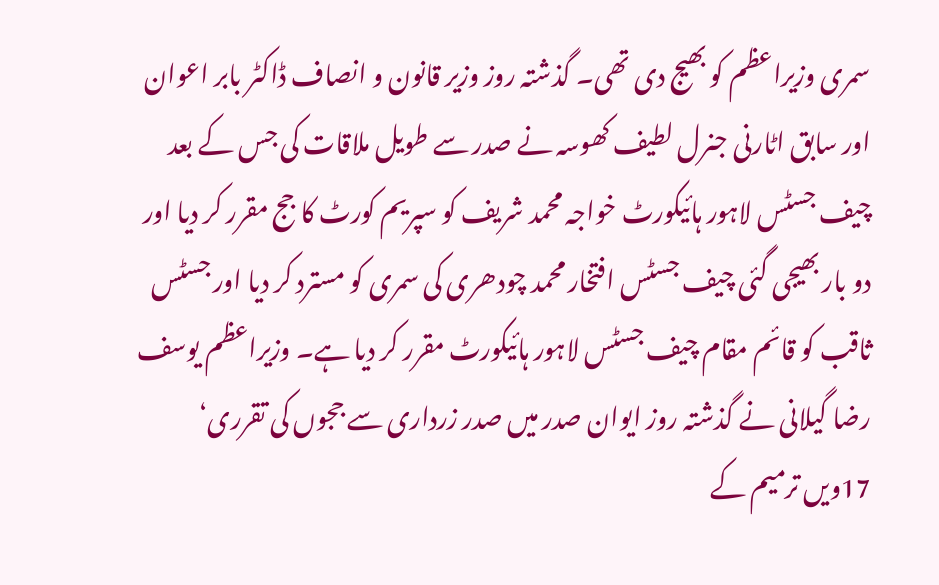سمری وزیراعظم کو بھیج دی تھی۔ گذشتہ روز وزیر قانون و انصاف ڈاکٹر بابر اعوان اور سابق اٹارنی جنرل لطیف کھوسہ نے صدر سے طویل ملاقات کی جس کے بعد چیف جسٹس لاہور ہائیکورٹ خواجہ محمد شریف کو سپریم کورٹ کا جج مقرر کر دیا اور دو بار بھیجی گئی چیف جسٹس افتخار محمد چودھری کی سمری کو مسترد کر دیا اور جسٹس ثاقب کو قائم مقام چیف جسٹس لاہور ہائیکورٹ مقرر کر دیا ہے۔ وزیراعظم یوسف رضا گیلانی نے گذشتہ روز ایوان صدر میں صدر زرداری سے ججوں کی تقرری‘ 17ویں ترمیم کے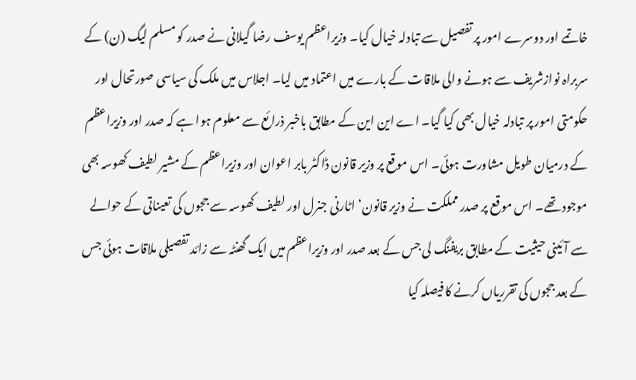خاتمے اور دوسرے امور پر تفصیل سے تبادلہ خیال کیا۔ وزیراعظم یوسف رضا گیلانی نے صدر کو مسلم لیگ (ن) کے سربراہ نوازشریف سے ہونے والی ملاقات کے بارے میں اعتماد میں لیا۔ اجلاس میں ملک کی سیاسی صورتحال اور حکومتی امور پر تبادلہ خیال بھی کیا گیا۔ اے این این کے مطابق باخبر ذرائع سے معلوم ہوا ہے کہ صدر اور وزیراعظم کے درمیان طویل مشاورت ہوئی۔ اس موقع پر وزیر قانون ڈاکٹر بابر اعوان اور وزیراعظم کے مشیر لطیف کھوسہ بھی موجود تھے۔ اس موقع پر صدر مملکت نے وزیر قانون‘ اٹارنی جنرل اور لطیف کھوسہ سے ججوں کی تعیناتی کے حوالے سے آئینی حیثیت کے مطابق بریفنگ لی جس کے بعد صدر اور وزیراعظم میں ایک گھنٹہ سے زائد تفصیلی ملاقات ہوئی جس کے بعد ججوں کی تقرریاں کرنے کا فیصلہ کیا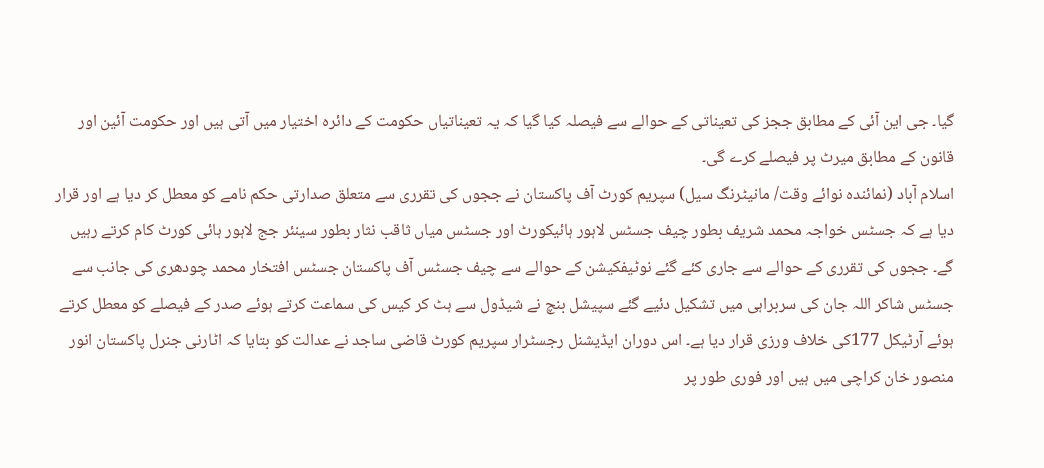گیا۔ جی این آئی کے مطابق ججز کی تعیناتی کے حوالے سے فیصلہ کیا گیا کہ یہ تعیناتیاں حکومت کے دائرہ اختیار میں آتی ہیں اور حکومت آئین اور قانون کے مطابق میرٹ پر فیصلے کرے گی۔
اسلام آباد (نمائندہ نوائے وقت/ مانیٹرنگ سیل) سپریم کورٹ آف پاکستان نے ججوں کی تقرری سے متعلق صدارتی حکم نامے کو معطل کر دیا ہے اور قرار دیا ہے کہ جسٹس خواجہ محمد شریف بطور چیف جسٹس لاہور ہائیکورٹ اور جسٹس میاں ثاقب نثار بطور سینئر جج لاہور ہائی کورٹ کام کرتے رہیں گے۔ ججوں کی تقرری کے حوالے سے جاری کئے گئے نوٹیفکیشن کے حوالے سے چیف جسٹس آف پاکستان جسٹس افتخار محمد چودھری کی جانب سے جسٹس شاکر اللہ جان کی سربراہی میں تشکیل دئیے گئے سپیشل بنچ نے شیڈول سے ہٹ کر کیس کی سماعت کرتے ہوئے صدر کے فیصلے کو معطل کرتے ہوئے آرٹیکل 177کی خلاف ورزی قرار دیا ہے۔ اس دوران ایڈیشنل رجسٹرار سپریم کورٹ قاضی ساجد نے عدالت کو بتایا کہ اٹارنی جنرل پاکستان انور منصور خان کراچی میں ہیں اور فوری طور پر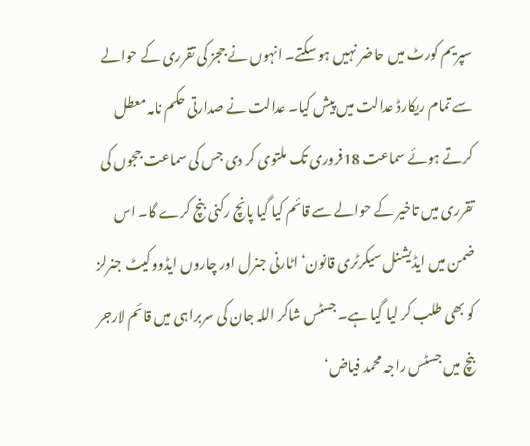سپریم کورٹ میں حاضر نہیں ہو سکتے۔ انہوں نے ججز کی تقرری کے حوالے سے تمام ریکارڈ عدالت میں پیش کیا۔ عدالت نے صدارتی حکم نامہ معطل کرتے ہوئے سماعت 18فروری تک ملتوی کر دی جس کی سماعت ججوں کی تقرری میں تاخیر کے حوالے سے قائم کیا گیا پانچ رکنی بنچ کرے گا۔ اس ضمن میں ایڈیشنل سیکرٹری قانون‘ اٹارنی جنرل اور چاروں ایڈووکیٹ جنرلز کو بھی طلب کر لیا گیا ہے۔ جسٹس شاکر اللہ جان کی سربراہی میں قائم لارجر بنچ میں جسٹس راجہ محمد فیاض‘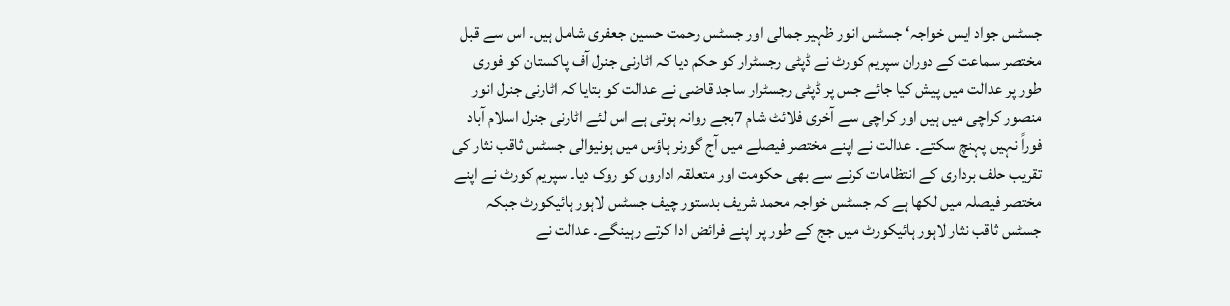جسٹس جواد ایس خواجہ‘ جسٹس انور ظہیر جمالی اور جسٹس رحمت حسین جعفری شامل ہیں۔ اس سے قبل مختصر سماعت کے دوران سپریم کورٹ نے ڈپٹی رجسٹرار کو حکم دیا کہ اٹارنی جنرل آف پاکستان کو فوری طور پر عدالت میں پیش کیا جائے جس پر ڈپٹی رجسٹرار ساجد قاضی نے عدالت کو بتایا کہ اٹارنی جنرل انور منصور کراچی میں ہیں اور کراچی سے آخری فلائٹ شام 7بجے روانہ ہوتی ہے اس لئے اٹارنی جنرل اسلام آباد فوراً نہیں پہنچ سکتے۔ عدالت نے اپنے مختصر فیصلے میں آج گورنر ہاؤس میں ہونیوالی جسٹس ثاقب نثار کی تقریب حلف برداری کے انتظامات کرنے سے بھی حکومت اور متعلقہ اداروں کو روک دیا۔ سپریم کورٹ نے اپنے مختصر فیصلہ میں لکھا ہے کہ جسٹس خواجہ محمد شریف بدستور چیف جسٹس لاہور ہائیکورٹ جبکہ جسٹس ثاقب نثار لاہور ہائیکورٹ میں جج کے طور پر اپنے فرائض ادا کرتے رہینگے۔ عدالت نے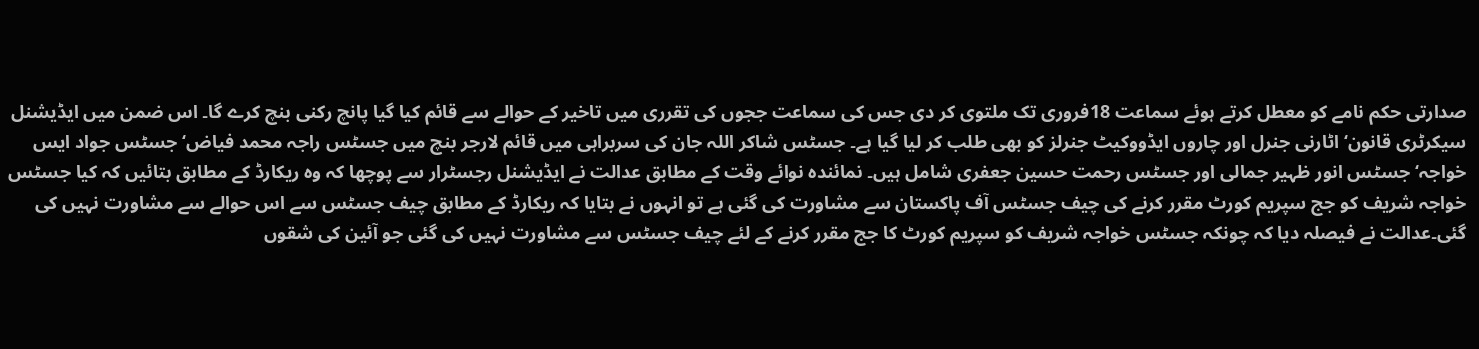صدارتی حکم نامے کو معطل کرتے ہوئے سماعت 18فروری تک ملتوی کر دی جس کی سماعت ججوں کی تقرری میں تاخیر کے حوالے سے قائم کیا گیا پانچ رکنی بنچ کرے گا۔ اس ضمن میں ایڈیشنل سیکرٹری قانون‘ اٹارنی جنرل اور چاروں ایڈووکیٹ جنرلز کو بھی طلب کر لیا گیا ہے۔ جسٹس شاکر اللہ جان کی سربراہی میں قائم لارجر بنچ میں جسٹس راجہ محمد فیاض‘ جسٹس جواد ایس خواجہ‘ جسٹس انور ظہیر جمالی اور جسٹس رحمت حسین جعفری شامل ہیں۔ نمائندہ نوائے وقت کے مطابق عدالت نے ایڈیشنل رجسٹرار سے پوچھا کہ وہ ریکارڈ کے مطابق بتائیں کہ کیا جسٹس خواجہ شریف کو جج سپریم کورٹ مقرر کرنے کی چیف جسٹس آف پاکستان سے مشاورت کی گئی ہے تو انہوں نے بتایا کہ ریکارڈ کے مطابق چیف جسٹس سے اس حوالے سے مشاورت نہیں کی گئی۔عدالت نے فیصلہ دیا کہ چونکہ جسٹس خواجہ شریف کو سپریم کورٹ کا جج مقرر کرنے کے لئے چیف جسٹس سے مشاورت نہیں کی گئی جو آئین کی شقوں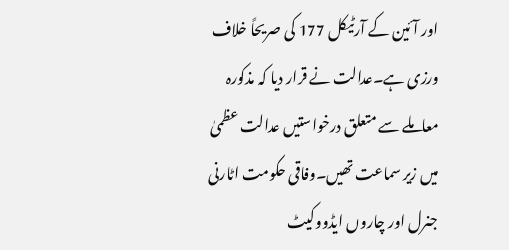اور آئین کے آرٹیکل 177 کی صریحاً خلاف ورزی ہے۔عدالت نے قرار دیا کہ مذکورہ معاملے سے متعلق درخواستیں عدالت عظمیٰ میں زیر سماعت تھیں۔وفاقی حکومت اٹارنی جنرل اور چاروں ایڈووکیٹ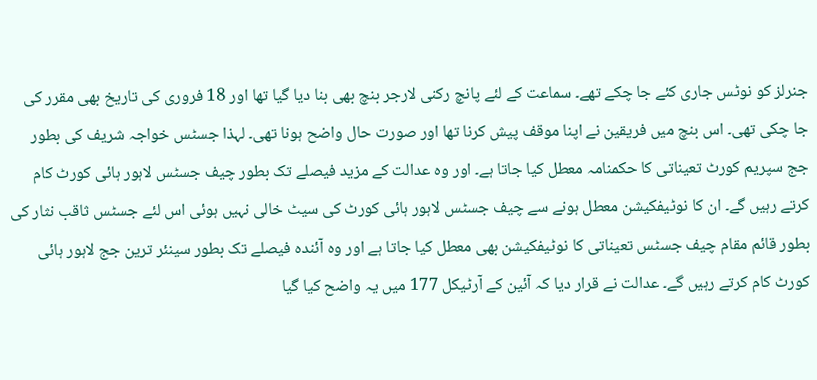جنرلز کو نوٹس جاری کئے جا چکے تھے۔ سماعت کے لئے پانچ رکنی لارجر بنچ بھی بنا دیا گیا تھا اور 18 فروری کی تاریخ بھی مقرر کی جا چکی تھی۔ اس بنچ میں فریقین نے اپنا موقف پیش کرنا تھا اور صورت حال واضح ہونا تھی۔ لہذا جسٹس خواجہ شریف کی بطور جج سپریم کورٹ تعیناتی کا حکمنامہ معطل کیا جاتا ہے۔ اور وہ عدالت کے مزید فیصلے تک بطور چیف جسٹس لاہور ہائی کورٹ کام کرتے رہیں گے۔ ان کا نوٹیفکیشن معطل ہونے سے چیف جسٹس لاہور ہائی کورٹ کی سیٹ خالی نہیں ہوئی اس لئے جسٹس ثاقب نثار کی بطور قائم مقام چیف جسٹس تعیناتی کا نوٹیفکیشن بھی معطل کیا جاتا ہے اور وہ آئندہ فیصلے تک بطور سینئر ترین جج لاہور ہائی کورٹ کام کرتے رہیں گے۔ عدالت نے قرار دیا کہ آئین کے آرٹیکل 177 میں یہ واضح کیا گیا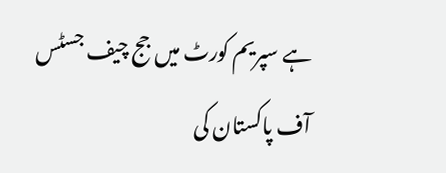ہے سپریم کورٹ میں جج چیف جسٹس آف پاکستان کی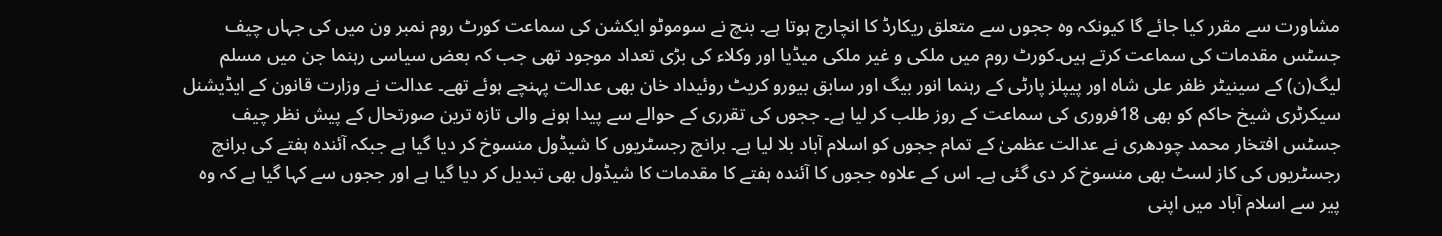مشاورت سے مقرر کیا جائے گا کیونکہ وہ ججوں سے متعلق ریکارڈ کا انچارج ہوتا ہے۔ بنچ نے سوموٹو ایکشن کی سماعت کورٹ روم نمبر ون میں کی جہاں چیف جسٹس مقدمات کی سماعت کرتے ہیں۔کورٹ روم میں ملکی و غیر ملکی میڈیا اور وکلاء کی بڑی تعداد موجود تھی جب کہ بعض سیاسی رہنما جن میں مسلم لیگ(ن) کے سینیٹر ظفر علی شاہ اور پیپلز پارٹی کے رہنما انور بیگ اور سابق بیورو کریٹ روئیداد خان بھی عدالت پہنچے ہوئے تھے۔ عدالت نے وزارت قانون کے ایڈیشنل سیکرٹری شیخ حاکم کو بھی 18فروری کی سماعت کے روز طلب کر لیا ہے۔ ججوں کی تقرری کے حوالے سے پیدا ہونے والی تازہ ترین صورتحال کے پیش نظر چیف جسٹس افتخار محمد چودھری نے عدالت عظمیٰ کے تمام ججوں کو اسلام آباد بلا لیا ہے۔ برانچ رجسٹریوں کا شیڈول منسوخ کر دیا گیا ہے جبکہ آئندہ ہفتے کی برانچ رجسٹریوں کی کاز لسٹ بھی منسوخ کر دی گئی ہے۔ اس کے علاوہ ججوں کا آئندہ ہفتے کا مقدمات کا شیڈول بھی تبدیل کر دیا گیا ہے اور ججوں سے کہا گیا ہے کہ وہ پیر سے اسلام آباد میں اپنی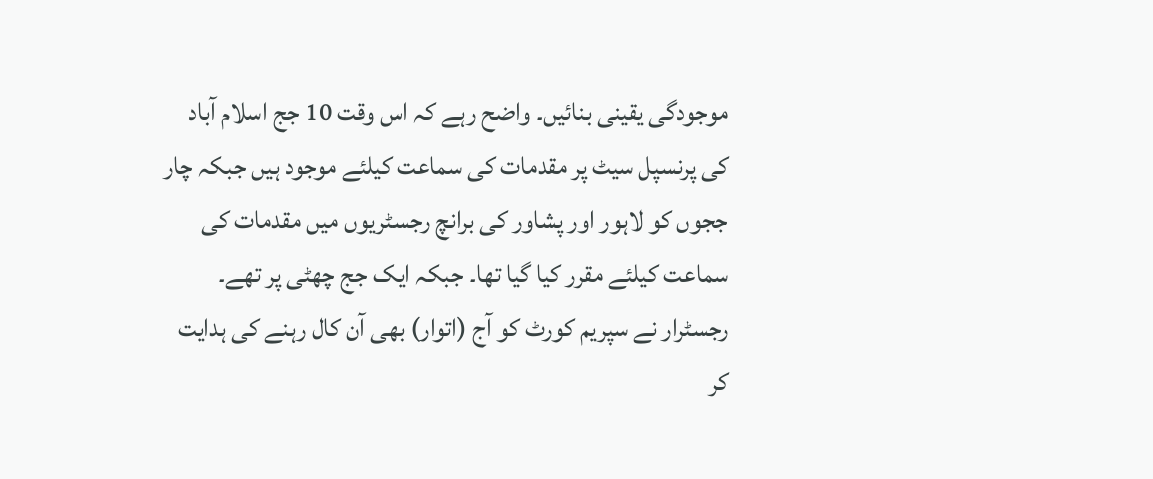موجودگی یقینی بنائیں۔ واضح رہے کہ اس وقت 10 جج اسلام آباد کی پرنسپل سیٹ پر مقدمات کی سماعت کیلئے موجود ہیں جبکہ چار ججوں کو لاہور اور پشاور کی برانچ رجسٹریوں میں مقدمات کی سماعت کیلئے مقرر کیا گیا تھا۔ جبکہ ایک جج چھٹی پر تھے۔ رجسٹرار نے سپریم کورٹ کو آج (اتوار) بھی آن کال رہنے کی ہدایت کر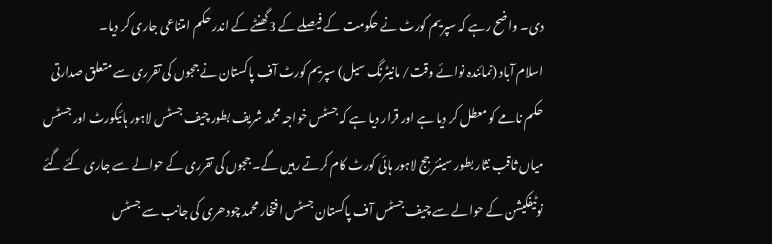دی۔ واضح رہے کہ سپریم کورٹ نے حکومت کے فیصلے کے 3گھنٹے کے اندر حکم امتناعی جاری کر دیا۔
اسلام آباد (نمائندہ نوائے وقت/ مانیٹرنگ سیل) سپریم کورٹ آف پاکستان نے ججوں کی تقرری سے متعلق صدارتی حکم نامے کو معطل کر دیا ہے اور قرار دیا ہے کہ جسٹس خواجہ محمد شریف بطور چیف جسٹس لاہور ہائیکورٹ اور جسٹس میاں ثاقب نثار بطور سینئر جج لاہور ہائی کورٹ کام کرتے رہیں گے۔ ججوں کی تقرری کے حوالے سے جاری کئے گئے نوٹیفکیشن کے حوالے سے چیف جسٹس آف پاکستان جسٹس افتخار محمد چودھری کی جانب سے جسٹس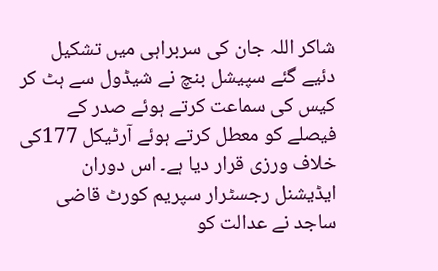شاکر اللہ جان کی سربراہی میں تشکیل دئیے گئے سپیشل بنچ نے شیڈول سے ہٹ کر کیس کی سماعت کرتے ہوئے صدر کے فیصلے کو معطل کرتے ہوئے آرٹیکل 177کی خلاف ورزی قرار دیا ہے۔ اس دوران ایڈیشنل رجسٹرار سپریم کورٹ قاضی ساجد نے عدالت کو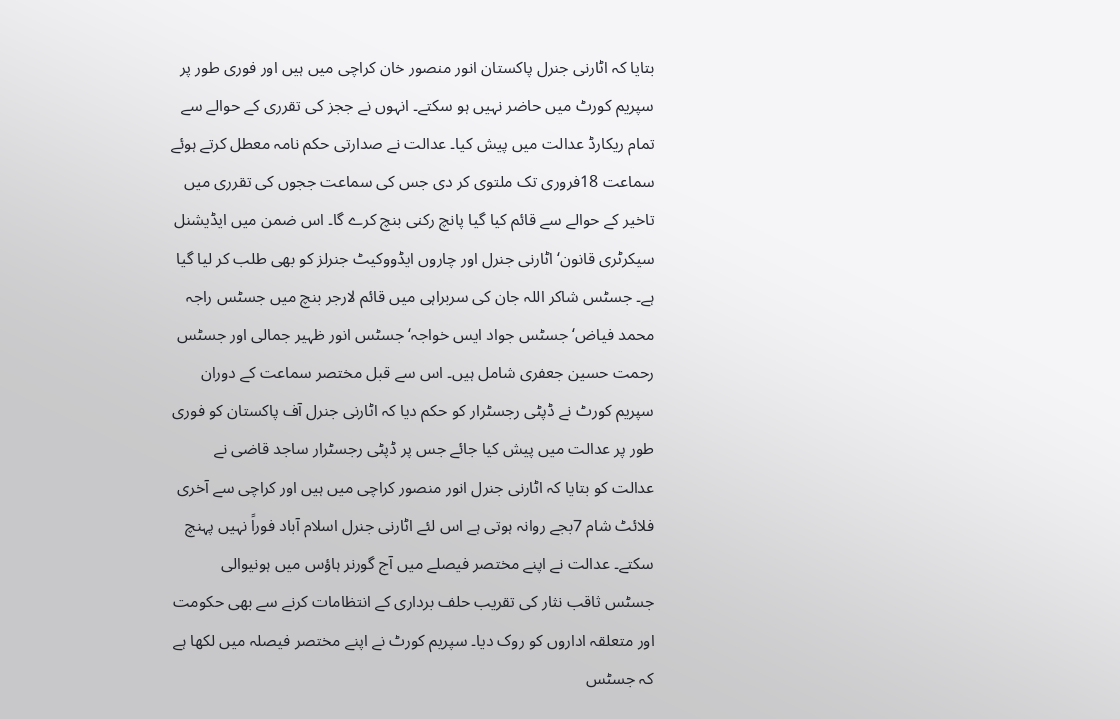بتایا کہ اٹارنی جنرل پاکستان انور منصور خان کراچی میں ہیں اور فوری طور پر سپریم کورٹ میں حاضر نہیں ہو سکتے۔ انہوں نے ججز کی تقرری کے حوالے سے تمام ریکارڈ عدالت میں پیش کیا۔ عدالت نے صدارتی حکم نامہ معطل کرتے ہوئے سماعت 18فروری تک ملتوی کر دی جس کی سماعت ججوں کی تقرری میں تاخیر کے حوالے سے قائم کیا گیا پانچ رکنی بنچ کرے گا۔ اس ضمن میں ایڈیشنل سیکرٹری قانون‘ اٹارنی جنرل اور چاروں ایڈووکیٹ جنرلز کو بھی طلب کر لیا گیا ہے۔ جسٹس شاکر اللہ جان کی سربراہی میں قائم لارجر بنچ میں جسٹس راجہ محمد فیاض‘ جسٹس جواد ایس خواجہ‘ جسٹس انور ظہیر جمالی اور جسٹس رحمت حسین جعفری شامل ہیں۔ اس سے قبل مختصر سماعت کے دوران سپریم کورٹ نے ڈپٹی رجسٹرار کو حکم دیا کہ اٹارنی جنرل آف پاکستان کو فوری طور پر عدالت میں پیش کیا جائے جس پر ڈپٹی رجسٹرار ساجد قاضی نے عدالت کو بتایا کہ اٹارنی جنرل انور منصور کراچی میں ہیں اور کراچی سے آخری فلائٹ شام 7بجے روانہ ہوتی ہے اس لئے اٹارنی جنرل اسلام آباد فوراً نہیں پہنچ سکتے۔ عدالت نے اپنے مختصر فیصلے میں آج گورنر ہاؤس میں ہونیوالی جسٹس ثاقب نثار کی تقریب حلف برداری کے انتظامات کرنے سے بھی حکومت اور متعلقہ اداروں کو روک دیا۔ سپریم کورٹ نے اپنے مختصر فیصلہ میں لکھا ہے کہ جسٹس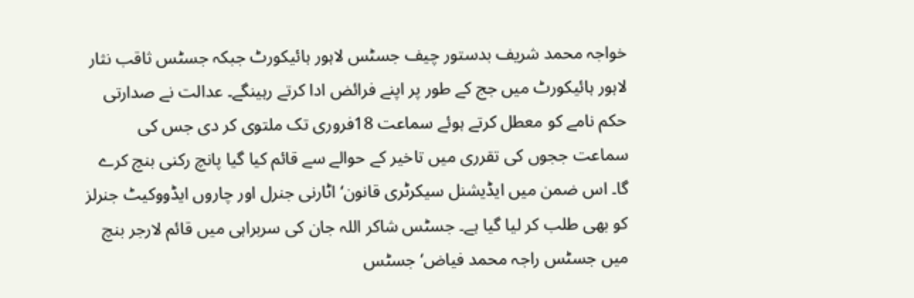خواجہ محمد شریف بدستور چیف جسٹس لاہور ہائیکورٹ جبکہ جسٹس ثاقب نثار لاہور ہائیکورٹ میں جج کے طور پر اپنے فرائض ادا کرتے رہینگے۔ عدالت نے صدارتی حکم نامے کو معطل کرتے ہوئے سماعت 18فروری تک ملتوی کر دی جس کی سماعت ججوں کی تقرری میں تاخیر کے حوالے سے قائم کیا گیا پانچ رکنی بنچ کرے گا۔ اس ضمن میں ایڈیشنل سیکرٹری قانون‘ اٹارنی جنرل اور چاروں ایڈووکیٹ جنرلز کو بھی طلب کر لیا گیا ہے۔ جسٹس شاکر اللہ جان کی سربراہی میں قائم لارجر بنچ میں جسٹس راجہ محمد فیاض‘ جسٹس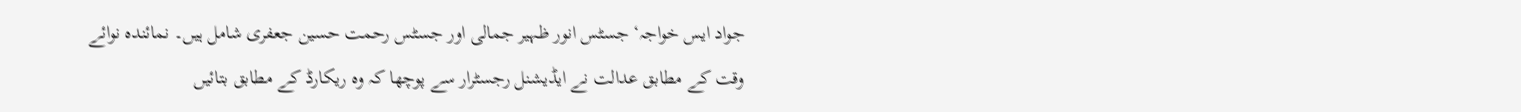جواد ایس خواجہ‘ جسٹس انور ظہیر جمالی اور جسٹس رحمت حسین جعفری شامل ہیں۔ نمائندہ نوائے وقت کے مطابق عدالت نے ایڈیشنل رجسٹرار سے پوچھا کہ وہ ریکارڈ کے مطابق بتائیں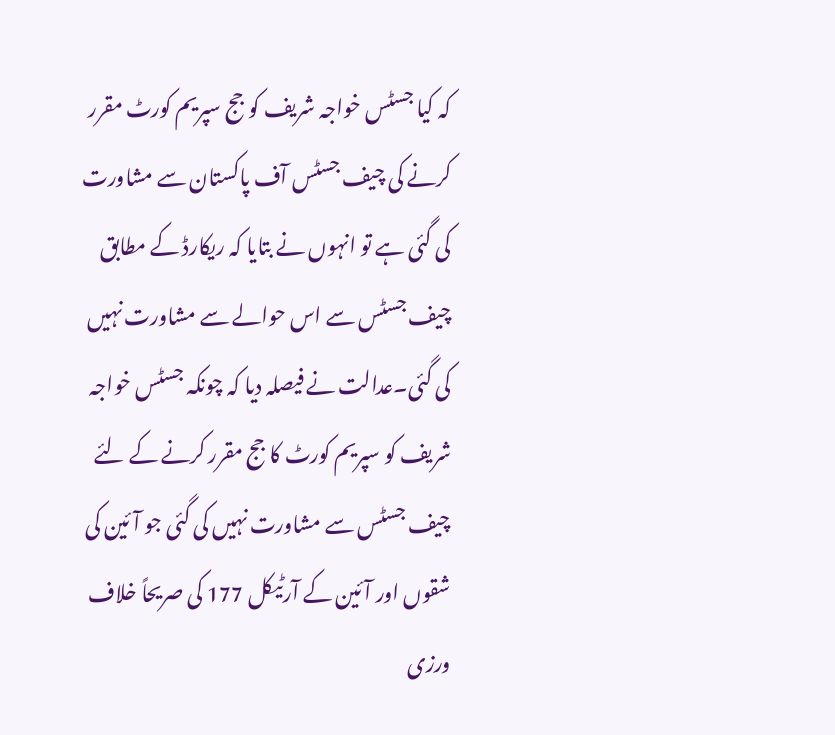کہ کیا جسٹس خواجہ شریف کو جج سپریم کورٹ مقرر کرنے کی چیف جسٹس آف پاکستان سے مشاورت کی گئی ہے تو انہوں نے بتایا کہ ریکارڈ کے مطابق چیف جسٹس سے اس حوالے سے مشاورت نہیں کی گئی۔عدالت نے فیصلہ دیا کہ چونکہ جسٹس خواجہ شریف کو سپریم کورٹ کا جج مقرر کرنے کے لئے چیف جسٹس سے مشاورت نہیں کی گئی جو آئین کی شقوں اور آئین کے آرٹیکل 177 کی صریحاً خلاف ورزی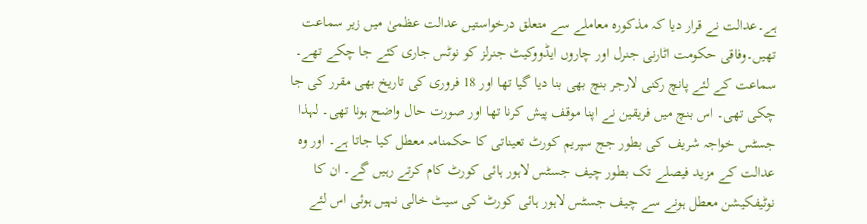ہے۔عدالت نے قرار دیا کہ مذکورہ معاملے سے متعلق درخواستیں عدالت عظمیٰ میں زیر سماعت تھیں۔وفاقی حکومت اٹارنی جنرل اور چاروں ایڈووکیٹ جنرلز کو نوٹس جاری کئے جا چکے تھے۔ سماعت کے لئے پانچ رکنی لارجر بنچ بھی بنا دیا گیا تھا اور 18 فروری کی تاریخ بھی مقرر کی جا چکی تھی۔ اس بنچ میں فریقین نے اپنا موقف پیش کرنا تھا اور صورت حال واضح ہونا تھی۔ لہذا جسٹس خواجہ شریف کی بطور جج سپریم کورٹ تعیناتی کا حکمنامہ معطل کیا جاتا ہے۔ اور وہ عدالت کے مزید فیصلے تک بطور چیف جسٹس لاہور ہائی کورٹ کام کرتے رہیں گے۔ ان کا نوٹیفکیشن معطل ہونے سے چیف جسٹس لاہور ہائی کورٹ کی سیٹ خالی نہیں ہوئی اس لئے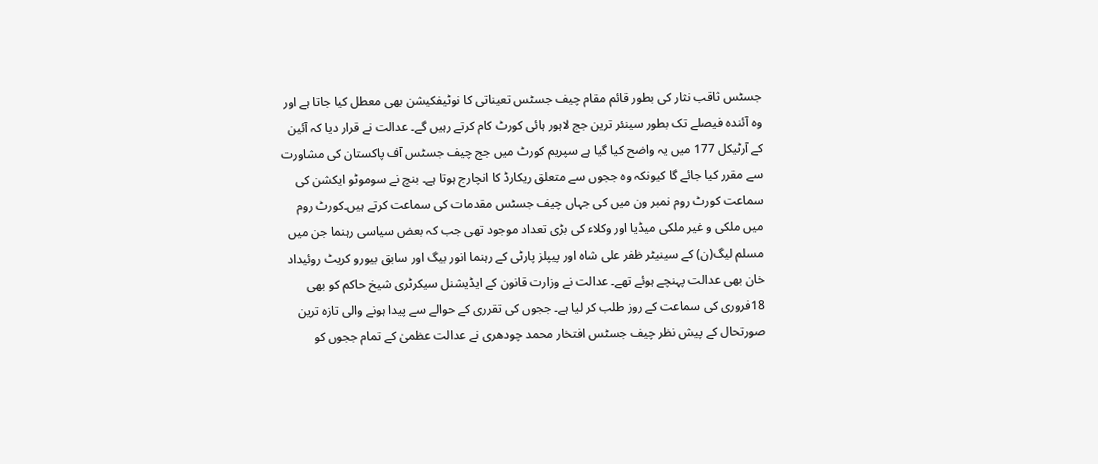جسٹس ثاقب نثار کی بطور قائم مقام چیف جسٹس تعیناتی کا نوٹیفکیشن بھی معطل کیا جاتا ہے اور وہ آئندہ فیصلے تک بطور سینئر ترین جج لاہور ہائی کورٹ کام کرتے رہیں گے۔ عدالت نے قرار دیا کہ آئین کے آرٹیکل 177 میں یہ واضح کیا گیا ہے سپریم کورٹ میں جج چیف جسٹس آف پاکستان کی مشاورت سے مقرر کیا جائے گا کیونکہ وہ ججوں سے متعلق ریکارڈ کا انچارج ہوتا ہے۔ بنچ نے سوموٹو ایکشن کی سماعت کورٹ روم نمبر ون میں کی جہاں چیف جسٹس مقدمات کی سماعت کرتے ہیں۔کورٹ روم میں ملکی و غیر ملکی میڈیا اور وکلاء کی بڑی تعداد موجود تھی جب کہ بعض سیاسی رہنما جن میں مسلم لیگ(ن) کے سینیٹر ظفر علی شاہ اور پیپلز پارٹی کے رہنما انور بیگ اور سابق بیورو کریٹ روئیداد خان بھی عدالت پہنچے ہوئے تھے۔ عدالت نے وزارت قانون کے ایڈیشنل سیکرٹری شیخ حاکم کو بھی 18فروری کی سماعت کے روز طلب کر لیا ہے۔ ججوں کی تقرری کے حوالے سے پیدا ہونے والی تازہ ترین صورتحال کے پیش نظر چیف جسٹس افتخار محمد چودھری نے عدالت عظمیٰ کے تمام ججوں کو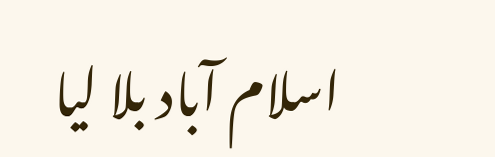اسلام آباد بلا لیا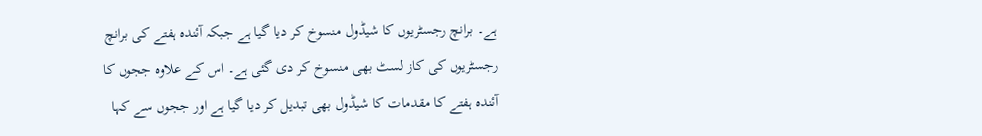ہے۔ برانچ رجسٹریوں کا شیڈول منسوخ کر دیا گیا ہے جبکہ آئندہ ہفتے کی برانچ رجسٹریوں کی کاز لسٹ بھی منسوخ کر دی گئی ہے۔ اس کے علاوہ ججوں کا آئندہ ہفتے کا مقدمات کا شیڈول بھی تبدیل کر دیا گیا ہے اور ججوں سے کہا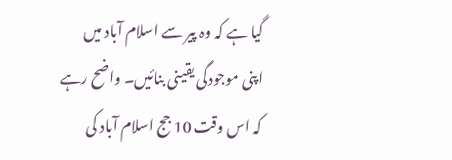گیا ہے کہ وہ پیر سے اسلام آباد میں اپنی موجودگی یقینی بنائیں۔ واضح رہے کہ اس وقت 10 جج اسلام آباد کی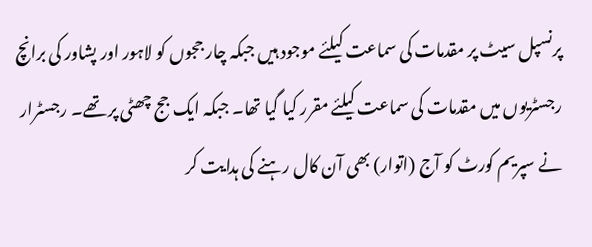پرنسپل سیٹ پر مقدمات کی سماعت کیلئے موجود ہیں جبکہ چار ججوں کو لاہور اور پشاور کی برانچ رجسٹریوں میں مقدمات کی سماعت کیلئے مقرر کیا گیا تھا۔ جبکہ ایک جج چھٹی پر تھے۔ رجسٹرار نے سپریم کورٹ کو آج (اتوار) بھی آن کال رہنے کی ہدایت کر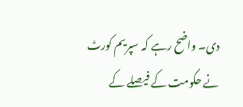دی۔ واضح رہے کہ سپریم کورٹ نے حکومت کے فیصلے کے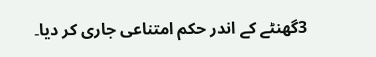3گھنٹے کے اندر حکم امتناعی جاری کر دیا۔